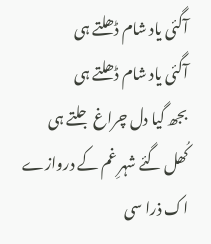آگئی یاد شام ڈھلتے ہی
آگئی یاد شام ڈھلتے ہی
بجھ گیا دل چراغ جلتے ہی
کُھل گئے شہرِ غم کے دروازے
اک ذرا سی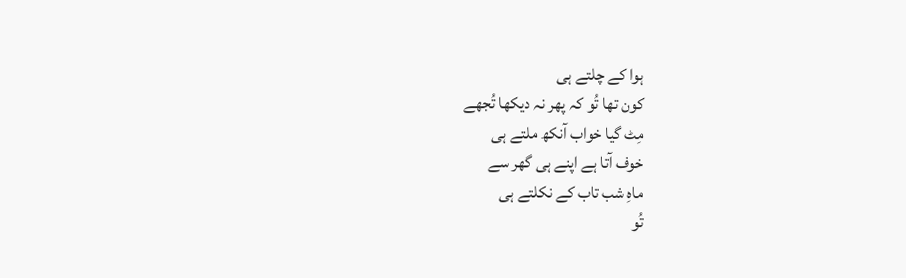ہوا کے چلتے ہی
کون تھا تُو کہ پھر نہ دیکھا تُجھے
مِٹ گیا خواب آنکھ ملتے ہی
خوف آتا ہے اپنے ہی گھر سے
ماہِ شب تاب کے نکلتے ہی
تُو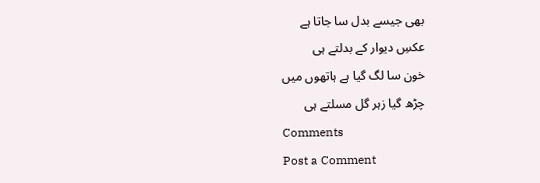بھی جیسے بدل سا جاتا ہے
عکسِ دیوار کے بدلتے ہی
خون سا لگ گیا ہے ہاتھوں میں
چڑھ گیا زہر گل مسلتے ہی
Comments
Post a Comment